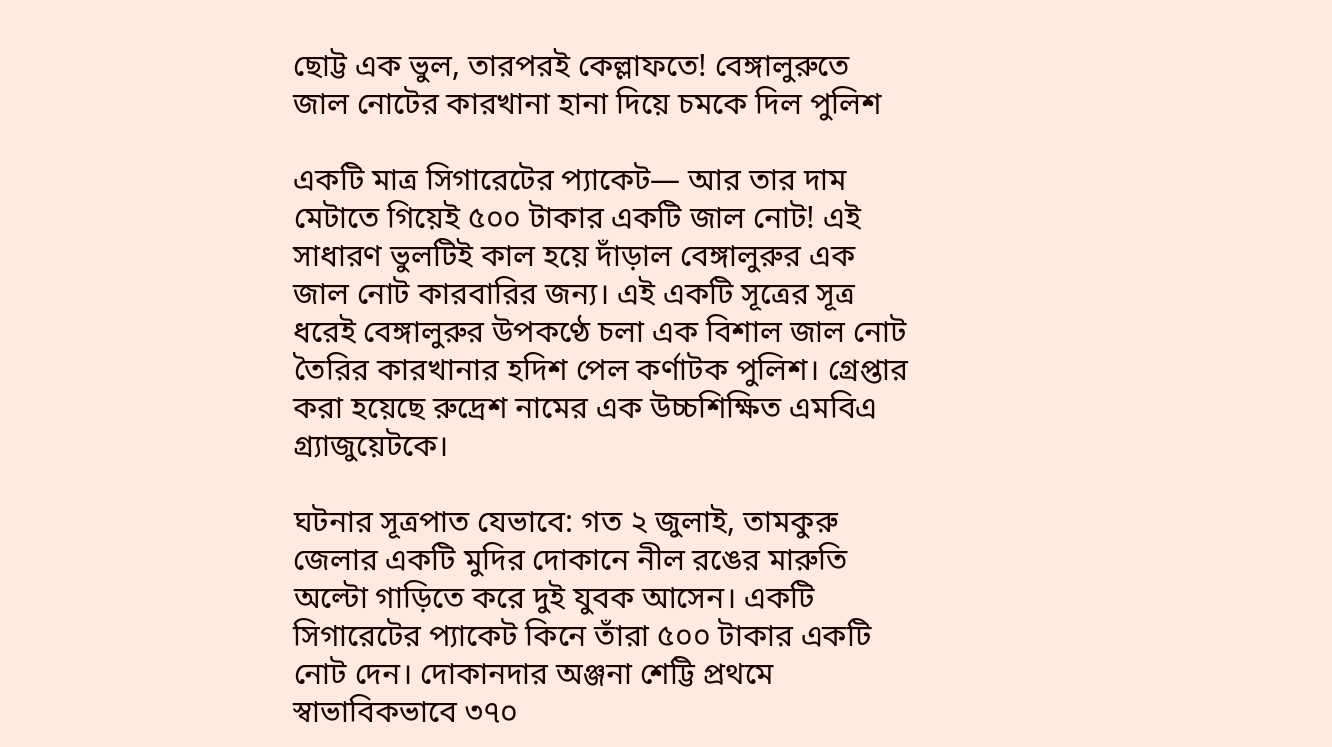ছোট্ট এক ভুল, তারপরই কেল্লাফতে! বেঙ্গালুরুতে জাল নোটের কারখানা হানা দিয়ে চমকে দিল পুলিশ

একটি মাত্র সিগারেটের প্যাকেট— আর তার দাম মেটাতে গিয়েই ৫০০ টাকার একটি জাল নোট! এই সাধারণ ভুলটিই কাল হয়ে দাঁড়াল বেঙ্গালুরুর এক জাল নোট কারবারির জন্য। এই একটি সূত্রের সূত্র ধরেই বেঙ্গালুরুর উপকণ্ঠে চলা এক বিশাল জাল নোট তৈরির কারখানার হদিশ পেল কর্ণাটক পুলিশ। গ্রেপ্তার করা হয়েছে রুদ্রেশ নামের এক উচ্চশিক্ষিত এমবিএ গ্র্যাজুয়েটকে।

ঘটনার সূত্রপাত যেভাবে: গত ২ জুলাই, তামকুরু জেলার একটি মুদির দোকানে নীল রঙের মারুতি অল্টো গাড়িতে করে দুই যুবক আসেন। একটি সিগারেটের প্যাকেট কিনে তাঁরা ৫০০ টাকার একটি নোট দেন। দোকানদার অঞ্জনা শেট্টি প্রথমে স্বাভাবিকভাবে ৩৭০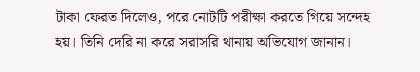টাকা ফেরত দিলেও, পরে নোটটি পরীক্ষা করতে গিয়ে সন্দেহ হয়। তিনি দেরি না করে সরাসরি থানায় অভিযোগ জানান।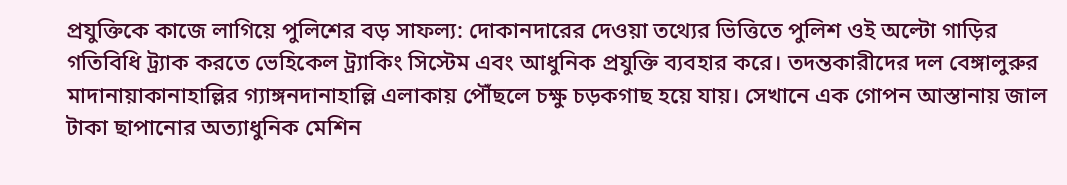প্রযুক্তিকে কাজে লাগিয়ে পুলিশের বড় সাফল্য: দোকানদারের দেওয়া তথ্যের ভিত্তিতে পুলিশ ওই অল্টো গাড়ির গতিবিধি ট্র্যাক করতে ভেহিকেল ট্র্যাকিং সিস্টেম এবং আধুনিক প্রযুক্তি ব্যবহার করে। তদন্তকারীদের দল বেঙ্গালুরুর মাদানায়াকানাহাল্লির গ্যাঙ্গনদানাহাল্লি এলাকায় পৌঁছলে চক্ষু চড়কগাছ হয়ে যায়। সেখানে এক গোপন আস্তানায় জাল টাকা ছাপানোর অত্যাধুনিক মেশিন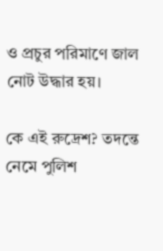ও প্রচুর পরিমাণে জাল নোট উদ্ধার হয়।

কে এই রুদ্রেশ? তদন্তে নেমে পুলিশ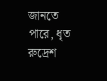জানতে পারে, ধৃত রুদ্রেশ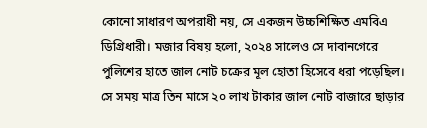কোনো সাধারণ অপরাধী নয়, সে একজন উচ্চশিক্ষিত এমবিএ ডিগ্রিধারী। মজার বিষয় হলো, ২০২৪ সালেও সে দাবানগেরে পুলিশের হাতে জাল নোট চক্রের মূল হোতা হিসেবে ধরা পড়েছিল। সে সময় মাত্র তিন মাসে ২০ লাখ টাকার জাল নোট বাজারে ছাড়ার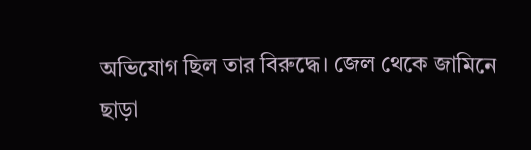অভিযোগ ছিল তার বিরুদ্ধে। জেল থেকে জামিনে ছাড়া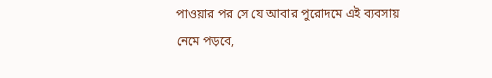পাওয়ার পর সে যে আবার পুরোদমে এই ব্যবসায় নেমে পড়বে,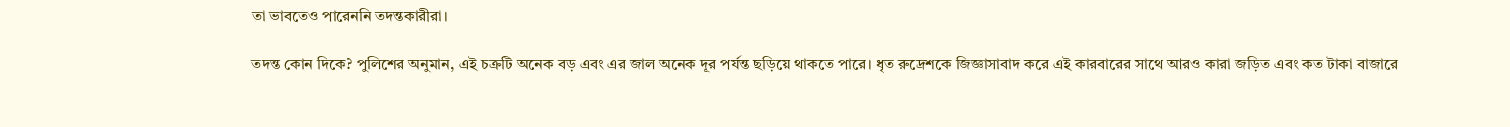তা ভাবতেও পারেননি তদন্তকারীরা।

তদন্ত কোন দিকে? পুলিশের অনুমান, এই চক্রটি অনেক বড় এবং এর জাল অনেক দূর পর্যন্ত ছড়িয়ে থাকতে পারে। ধৃত রুদ্রেশকে জিজ্ঞাসাবাদ করে এই কারবারের সাথে আরও কারা জড়িত এবং কত টাকা বাজারে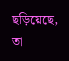ছড়িয়েছে, তা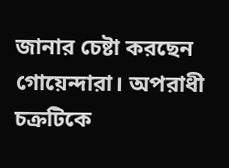জানার চেষ্টা করছেন গোয়েন্দারা। অপরাধী চক্রটিকে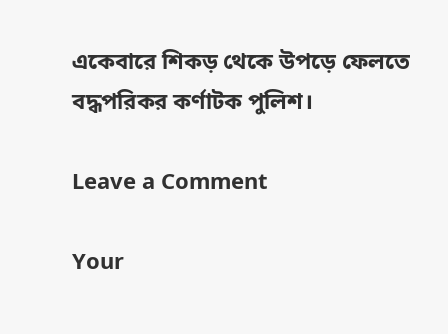একেবারে শিকড় থেকে উপড়ে ফেলতে বদ্ধপরিকর কর্ণাটক পুলিশ।

Leave a Comment

Your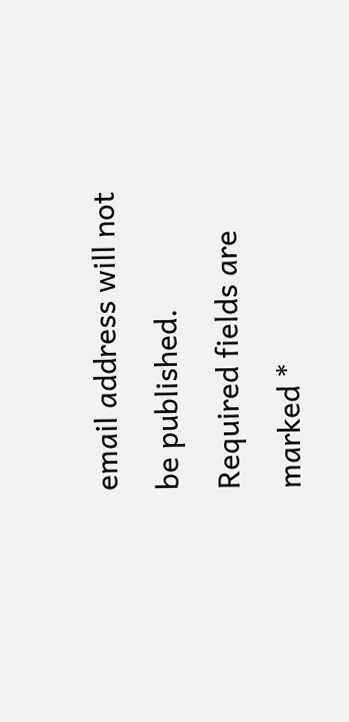email address will not be published. Required fields are marked *